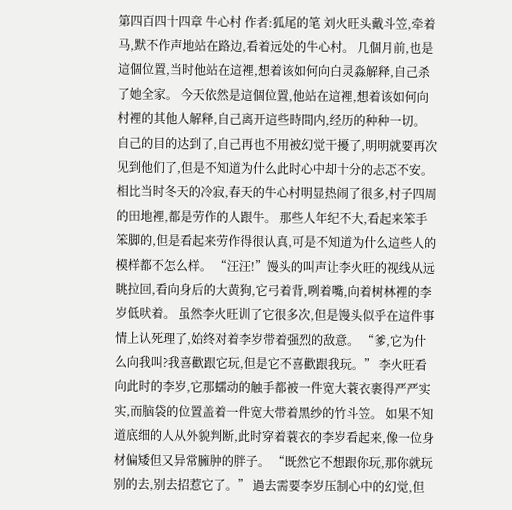第四百四十四章 牛心村 作者:狐尾的笔 刘火旺头戴斗笠,牵着马,默不作声地站在路边,看着远处的牛心村。 几個月前,也是這個位置,当时他站在這裡,想着该如何向白灵淼解释,自己杀了她全家。 今天依然是這個位置,他站在這裡,想着该如何向村裡的其他人解释,自己离开這些時間内,经历的种种一切。 自己的目的达到了,自己再也不用被幻觉干擾了,明明就要再次见到他们了,但是不知道为什么此时心中却十分的忐忑不安。 相比当时冬天的冷寂,春天的牛心村明显热闹了很多,村子四周的田地裡,都是劳作的人跟牛。 那些人年纪不大,看起来笨手笨脚的,但是看起来劳作得很认真,可是不知道为什么這些人的模样都不怎么样。 “汪汪!”馒头的叫声让李火旺的视线从远眺拉回,看向身后的大黄狗,它弓着背,咧着嘴,向着树林裡的李岁低吠着。 虽然李火旺训了它很多次,但是馒头似乎在這件事情上认死理了,始终对着李岁带着强烈的敌意。 “爹,它为什么向我叫?我喜歡跟它玩,但是它不喜歡跟我玩。” 李火旺看向此时的李岁,它那蠕动的触手都被一件宽大蓑衣裹得严严实实,而脑袋的位置盖着一件宽大带着黑纱的竹斗笠。 如果不知道底细的人从外貌判断,此时穿着蓑衣的李岁看起来,像一位身材偏矮但又异常臃肿的胖子。 “既然它不想跟你玩,那你就玩别的去,别去招惹它了。” 過去需要李岁压制心中的幻觉,但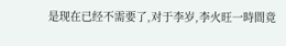是现在已经不需要了,对于李岁,李火旺一時間竟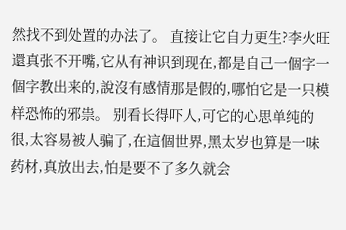然找不到处置的办法了。 直接让它自力更生?李火旺還真张不开嘴,它从有神识到现在,都是自己一個字一個字教出来的,說沒有感情那是假的,哪怕它是一只模样恐怖的邪祟。 别看长得吓人,可它的心思单纯的很,太容易被人骗了,在這個世界,黑太岁也算是一味药材,真放出去,怕是要不了多久就会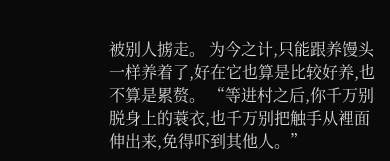被别人掳走。 为今之计,只能跟养馒头一样养着了,好在它也算是比较好养,也不算是累赘。 “等进村之后,你千万别脱身上的蓑衣,也千万别把触手从裡面伸出来,免得吓到其他人。”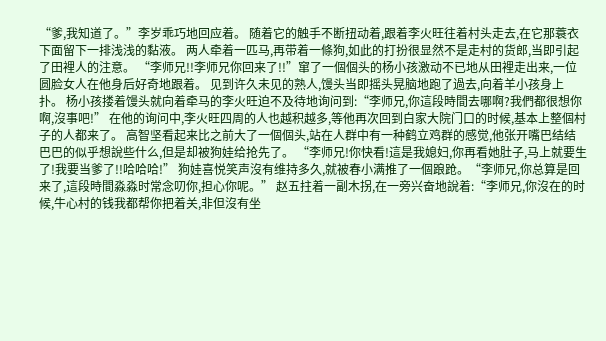“爹,我知道了。”李岁乖巧地回应着。 随着它的触手不断扭动着,跟着李火旺往着村头走去,在它那蓑衣下面留下一排浅浅的黏液。 两人牵着一匹马,再带着一條狗,如此的打扮很显然不是走村的货郎,当即引起了田裡人的注意。 “李师兄!!李师兄你回来了!!”窜了一個個头的杨小孩激动不已地从田裡走出来,一位圆脸女人在他身后好奇地跟着。 见到许久未见的熟人,馒头当即摇头晃脑地跑了過去,向着羊小孩身上扑。 杨小孩搂着馒头就向着牵马的李火旺迫不及待地询问到:“李师兄,你這段時間去哪啊?我們都很想你啊,沒事吧!” 在他的询问中,李火旺四周的人也越积越多,等他再次回到白家大院门口的时候,基本上整個村子的人都来了。 高智坚看起来比之前大了一個個头,站在人群中有一种鹤立鸡群的感觉,他张开嘴巴结结巴巴的似乎想說些什么,但是却被狗娃给抢先了。 “李师兄!你快看!這是我媳妇,你再看她肚子,马上就要生了!我要当爹了!!哈哈哈!” 狗娃喜悦笑声沒有维持多久,就被春小满推了一個踉跄。“李师兄,你总算是回来了,這段時間淼淼时常念叨你,担心你呢。” 赵五拄着一副木拐,在一旁兴奋地說着:“李师兄,你沒在的时候,牛心村的钱我都帮你把着关,非但沒有坐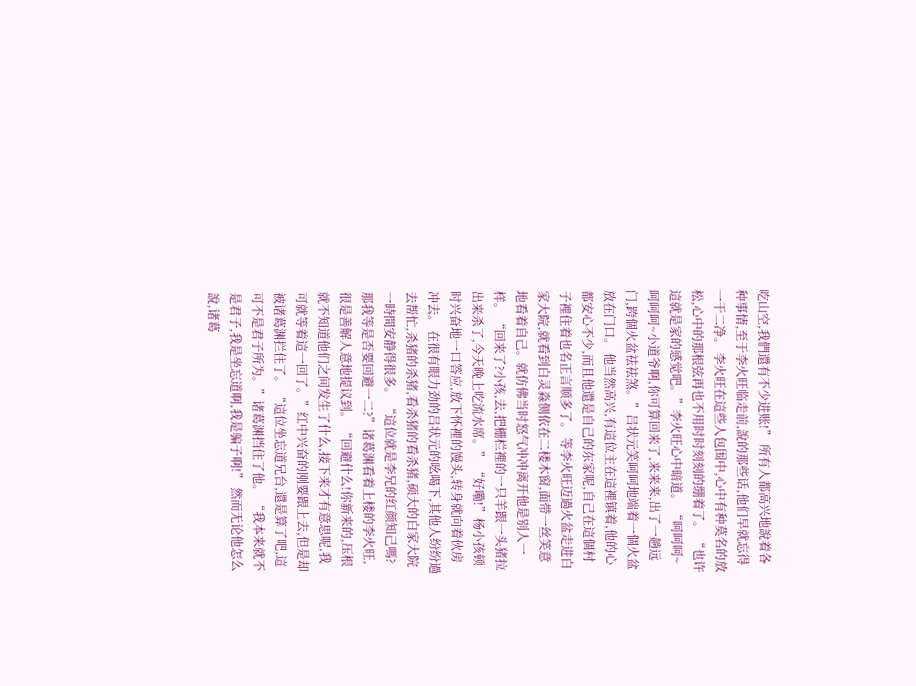吃山空,我們還有不少进账!” 所有人都高兴地說着各种事情,至于李火旺临走前,說的那些话,他们早就忘得一干二净。 李火旺在這些人包围中,心中有种莫名的放松,心中的那根弦再也不用时时刻刻的绷着了。 “也许這就是家的感觉吧。”李火旺心中暗道。 “呵呵呵~呵呵呵~小道爷啊,你可算回来了,来来来,出了一趟远门,跨個火盆祛祛煞。”吕状元笑呵呵地端着一個火盆放在门口。 他当然高兴,有這位主在這裡镇着,他的心都安心不少,而且他還是自己的东家呢,自己在這個村子裡住着也名正言顺多了。 等李火旺迈過火盆走进白家大院,就看到白灵淼侧依在二楼木窗,面带一丝笑意地看着自己。就仿佛当时怒气冲冲离开他是别人一样。 “回来了?小孩,去,把栅栏裡的一只羊跟一头猪拉出来杀了,今天晚上吃流水席。” “好嘞!”杨小孩顿时兴奋地一口答应,放下怀裡的馒头,转身就向着伙房冲去。 在很有眼力劲的吕状元的吆喝下,其他人纷纷過去帮忙,杀猪的杀猪,看杀猪的看杀猪,硕大的白家大院一時間安静得很多。 “這位就是李兄的红颜知己嗎?那我等是否要回避一二?”诸葛渊看着上楼的李火旺,很是善解人意地提议到。 “回避什么!你新来的,压根就不知道他们之间发生了什么,接下来才有意思呢,我可就等着這一回了。”红中兴奋的刚要跟上去,但是却被诸葛渊拦住了。 “這位坐忘道兄台,還是算了吧,這可不是君子所为。”诸葛渊挡住了他。 “我本来就不是君子,我是坐忘道啊,我是骗子啊!” 然而无论他怎么說,诸葛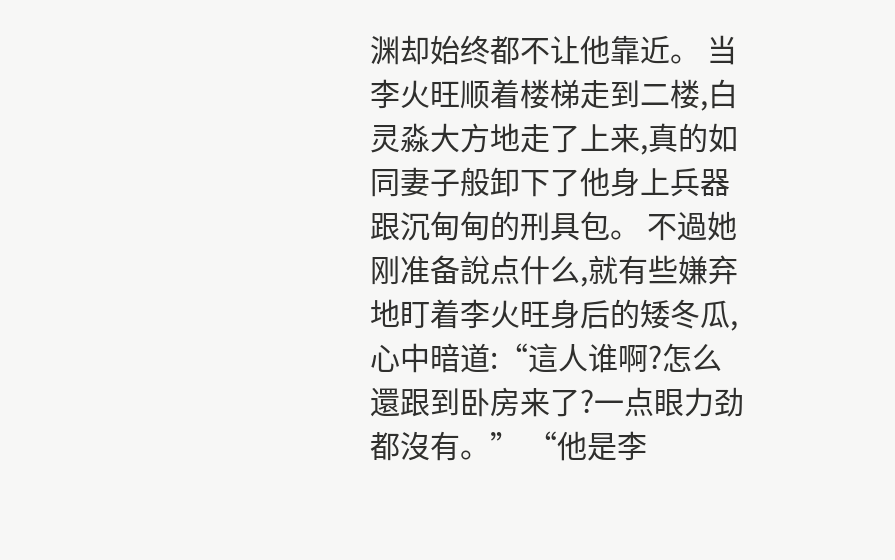渊却始终都不让他靠近。 当李火旺顺着楼梯走到二楼,白灵淼大方地走了上来,真的如同妻子般卸下了他身上兵器跟沉甸甸的刑具包。 不過她刚准备說点什么,就有些嫌弃地盯着李火旺身后的矮冬瓜,心中暗道:“這人谁啊?怎么還跟到卧房来了?一点眼力劲都沒有。” “他是李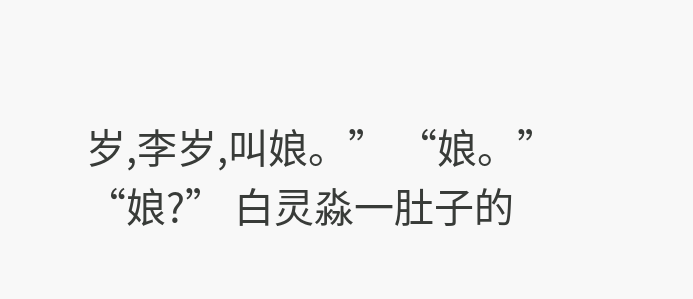岁,李岁,叫娘。” “娘。” “娘?” 白灵淼一肚子的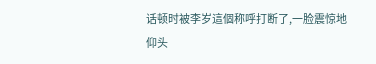话顿时被李岁這個称呼打断了,一脸震惊地仰头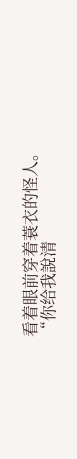看着眼前穿着蓑衣的怪人。 “你给我說清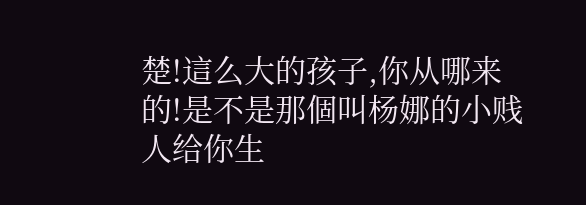楚!這么大的孩子,你从哪来的!是不是那個叫杨娜的小贱人给你生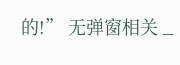的!” 无弹窗相关 _